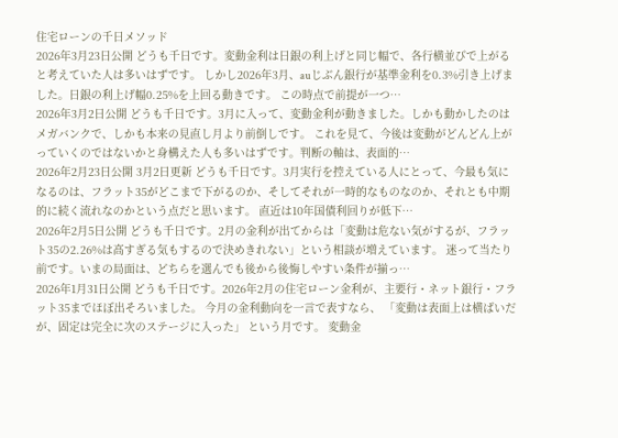住宅ローンの千日メソッド
2026年3月23日公開 どうも千日です。変動金利は日銀の利上げと同じ幅で、各行横並びで上がると考えていた人は多いはずです。 しかし2026年3月、auじぶん銀行が基準金利を0.3%引き上げました。日銀の利上げ幅0.25%を上回る動きです。 この時点で前提が一つ…
2026年3月2日公開 どうも千日です。3月に入って、変動金利が動きました。しかも動かしたのはメガバンクで、しかも本来の見直し月より前倒しです。 これを見て、今後は変動がどんどん上がっていくのではないかと身構えた人も多いはずです。判断の軸は、表面的…
2026年2月23日公開 3月2日更新 どうも千日です。3月実行を控えている人にとって、今最も気になるのは、フラット35がどこまで下がるのか、そしてそれが一時的なものなのか、それとも中期的に続く流れなのかという点だと思います。 直近は10年国債利回りが低下…
2026年2月5日公開 どうも千日です。2月の金利が出てからは「変動は危ない気がするが、フラット35の2.26%は高すぎる気もするので決めきれない」という相談が増えています。 迷って当たり前です。いまの局面は、どちらを選んでも後から後悔しやすい条件が揃っ…
2026年1月31日公開 どうも千日です。2026年2月の住宅ローン金利が、主要行・ネット銀行・フラット35までほぼ出そろいました。 今月の金利動向を一言で表すなら、 「変動は表面上は横ばいだが、固定は完全に次のステージに入った」 という月です。 変動金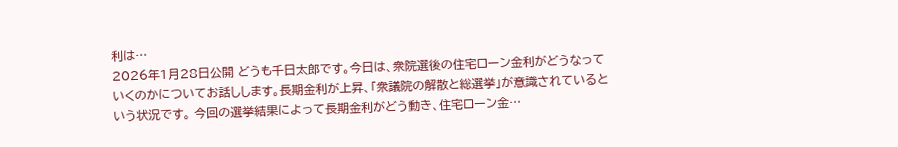利は…
2026年1月28日公開 どうも千日太郎です。今日は、衆院選後の住宅ローン金利がどうなっていくのかについてお話しします。長期金利が上昇、「衆議院の解散と総選挙」が意識されているという状況です。 今回の選挙結果によって長期金利がどう動き、住宅ローン金…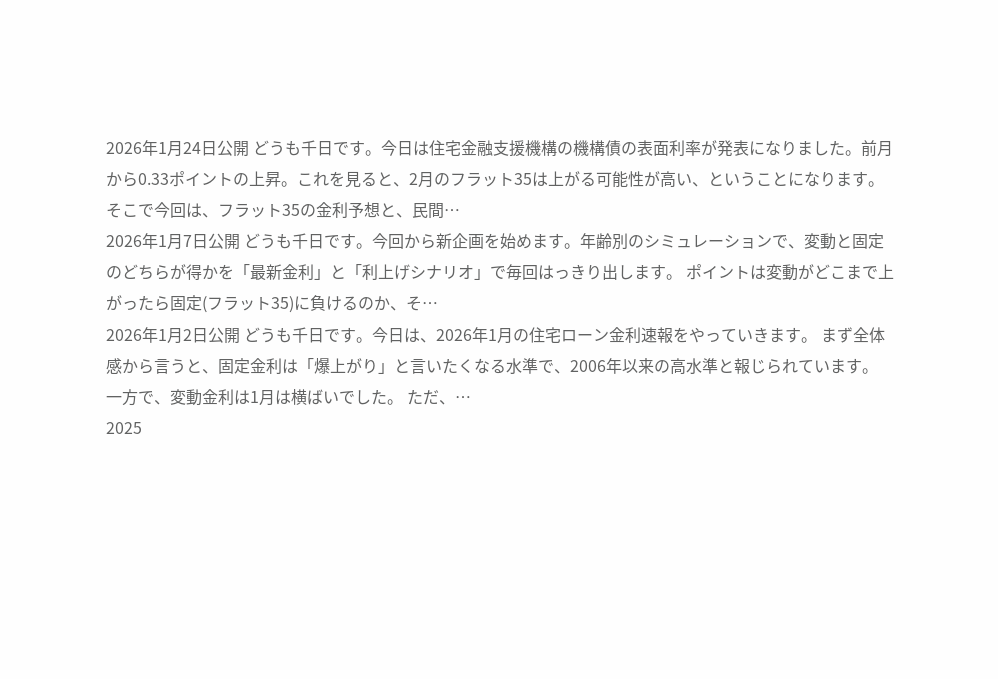2026年1月24日公開 どうも千日です。今日は住宅金融支援機構の機構債の表面利率が発表になりました。前月から0.33ポイントの上昇。これを見ると、2月のフラット35は上がる可能性が高い、ということになります。 そこで今回は、フラット35の金利予想と、民間…
2026年1月7日公開 どうも千日です。今回から新企画を始めます。年齢別のシミュレーションで、変動と固定のどちらが得かを「最新金利」と「利上げシナリオ」で毎回はっきり出します。 ポイントは変動がどこまで上がったら固定(フラット35)に負けるのか、そ…
2026年1月2日公開 どうも千日です。今日は、2026年1月の住宅ローン金利速報をやっていきます。 まず全体感から言うと、固定金利は「爆上がり」と言いたくなる水準で、2006年以来の高水準と報じられています。 一方で、変動金利は1月は横ばいでした。 ただ、…
2025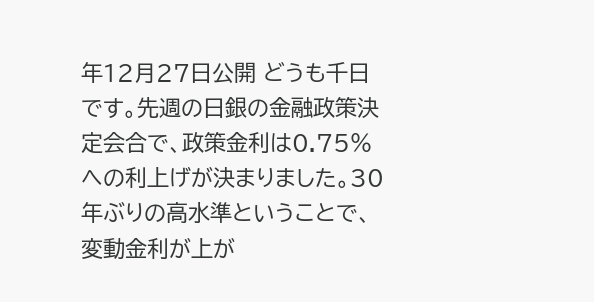年12月27日公開 どうも千日です。先週の日銀の金融政策決定会合で、政策金利は0.75%への利上げが決まりました。30年ぶりの高水準ということで、変動金利が上が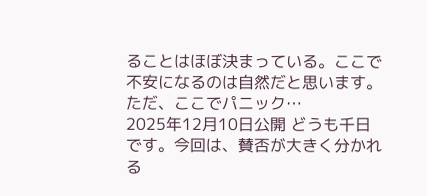ることはほぼ決まっている。ここで不安になるのは自然だと思います。 ただ、ここでパニック…
2025年12月10日公開 どうも千日です。今回は、賛否が大きく分かれる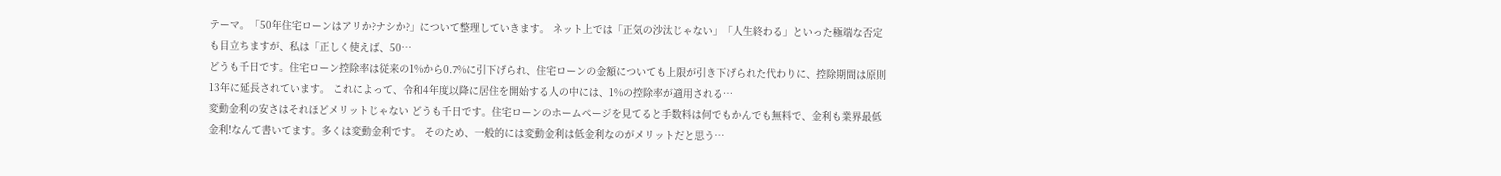テーマ。「50年住宅ローンはアリか?ナシか?」について整理していきます。 ネット上では「正気の沙汰じゃない」「人生終わる」といった極端な否定も目立ちますが、私は「正しく使えば、50…
どうも千日です。住宅ローン控除率は従来の1%から0.7%に引下げられ、住宅ローンの金額についても上限が引き下げられた代わりに、控除期間は原則13年に延長されています。 これによって、令和4年度以降に居住を開始する人の中には、1%の控除率が適用される…
変動金利の安さはそれほどメリットじゃない どうも千日です。住宅ローンのホームページを見てると手数料は何でもかんでも無料で、金利も業界最低金利!なんて書いてます。多くは変動金利です。 そのため、一般的には変動金利は低金利なのがメリットだと思う…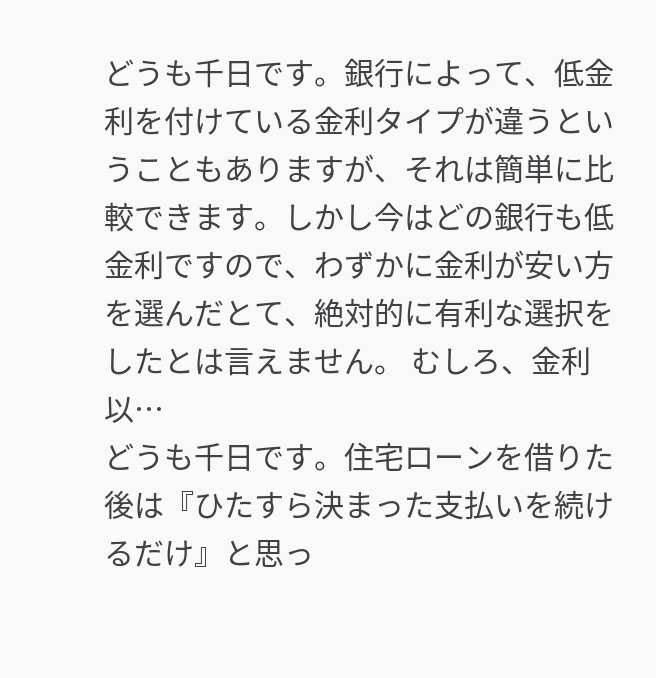どうも千日です。銀行によって、低金利を付けている金利タイプが違うということもありますが、それは簡単に比較できます。しかし今はどの銀行も低金利ですので、わずかに金利が安い方を選んだとて、絶対的に有利な選択をしたとは言えません。 むしろ、金利以…
どうも千日です。住宅ローンを借りた後は『ひたすら決まった支払いを続けるだけ』と思っ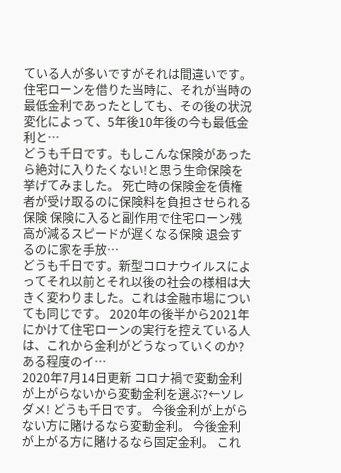ている人が多いですがそれは間違いです。 住宅ローンを借りた当時に、それが当時の最低金利であったとしても、その後の状況変化によって、5年後10年後の今も最低金利と…
どうも千日です。もしこんな保険があったら絶対に入りたくない!と思う生命保険を挙げてみました。 死亡時の保険金を債権者が受け取るのに保険料を負担させられる保険 保険に入ると副作用で住宅ローン残高が減るスピードが遅くなる保険 退会するのに家を手放…
どうも千日です。新型コロナウイルスによってそれ以前とそれ以後の社会の様相は大きく変わりました。これは金融市場についても同じです。 2020年の後半から2021年にかけて住宅ローンの実行を控えている人は、これから金利がどうなっていくのか?ある程度のイ…
2020年7月14日更新 コロナ禍で変動金利が上がらないから変動金利を選ぶ?←ソレダメ! どうも千日です。 今後金利が上がらない方に賭けるなら変動金利。 今後金利が上がる方に賭けるなら固定金利。 これ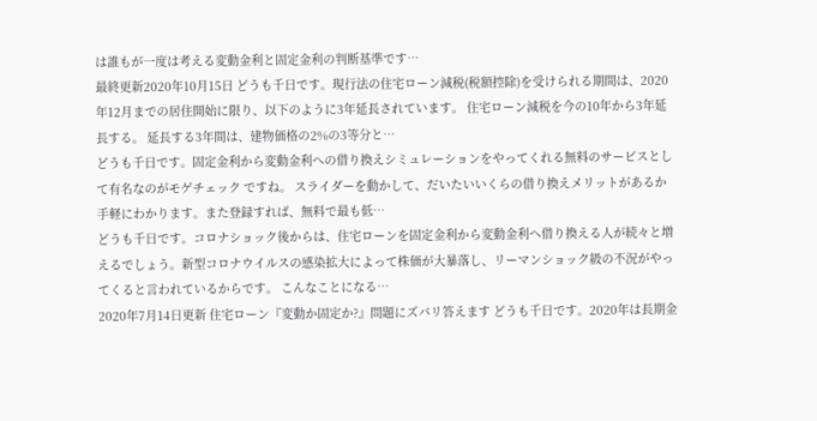は誰もが一度は考える変動金利と固定金利の判断基準です…
最終更新2020年10月15日 どうも千日です。現行法の住宅ローン減税(税額控除)を受けられる期間は、2020年12月までの居住開始に限り、以下のように3年延長されています。 住宅ローン減税を今の10年から3年延長する。 延長する3年間は、建物価格の2%の3等分と…
どうも千日です。固定金利から変動金利への借り換えシミュレーションをやってくれる無料のサービスとして有名なのがモゲチェック ですね。 スライダーを動かして、だいたいいくらの借り換えメリットがあるか手軽にわかります。また登録すれば、無料で最も低…
どうも千日です。コロナショック後からは、住宅ローンを固定金利から変動金利へ借り換える人が続々と増えるでしょう。新型コロナウイルスの感染拡大によって株価が大暴落し、リーマンショック級の不況がやってくると言われているからです。 こんなことになる…
2020年7月14日更新 住宅ローン『変動か固定か?』問題にズバリ答えます どうも千日です。2020年は長期金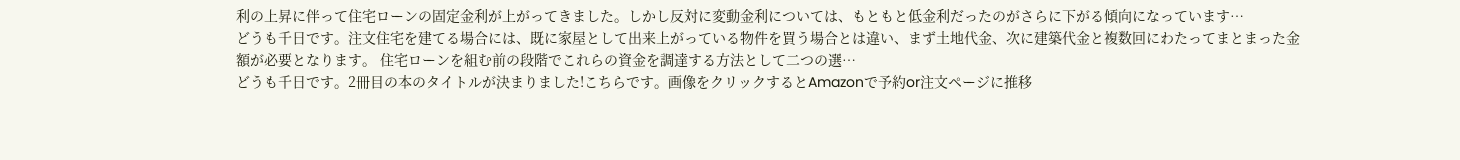利の上昇に伴って住宅ローンの固定金利が上がってきました。しかし反対に変動金利については、もともと低金利だったのがさらに下がる傾向になっています…
どうも千日です。注文住宅を建てる場合には、既に家屋として出来上がっている物件を買う場合とは違い、まず土地代金、次に建築代金と複数回にわたってまとまった金額が必要となります。 住宅ローンを組む前の段階でこれらの資金を調達する方法として二つの選…
どうも千日です。2冊目の本のタイトルが決まりました!こちらです。画像をクリックするとAmazonで予約or注文ページに推移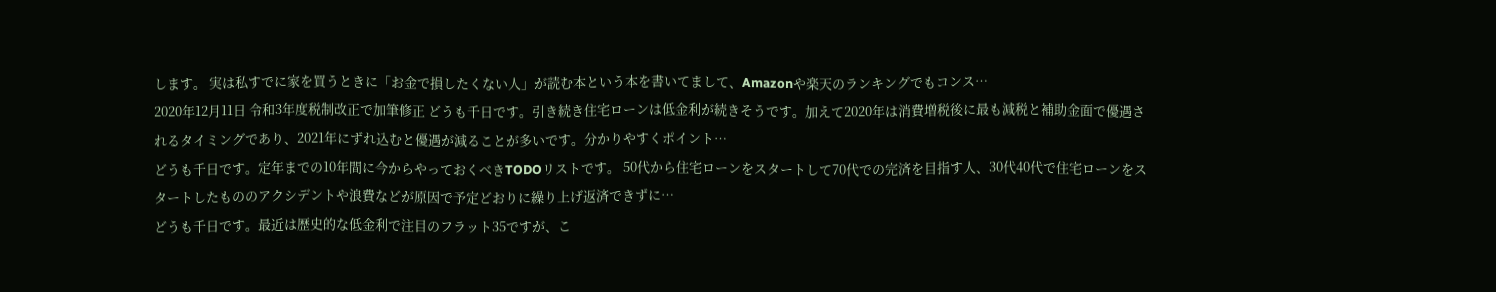します。 実は私すでに家を買うときに「お金で損したくない人」が読む本という本を書いてまして、Amazonや楽天のランキングでもコンス…
2020年12月11日 令和3年度税制改正で加筆修正 どうも千日です。引き続き住宅ローンは低金利が続きそうです。加えて2020年は消費増税後に最も減税と補助金面で優遇されるタイミングであり、2021年にずれ込むと優遇が減ることが多いです。分かりやすくポイント…
どうも千日です。定年までの10年間に今からやっておくべきTODOリストです。 50代から住宅ローンをスタートして70代での完済を目指す人、30代40代で住宅ローンをスタートしたもののアクシデントや浪費などが原因で予定どおりに繰り上げ返済できずに…
どうも千日です。最近は歴史的な低金利で注目のフラット35ですが、こ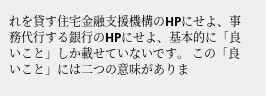れを貸す住宅金融支援機構のHPにせよ、事務代行する銀行のHPにせよ、基本的に「良いこと」しか載せていないです。 この「良いこと」には二つの意味がありま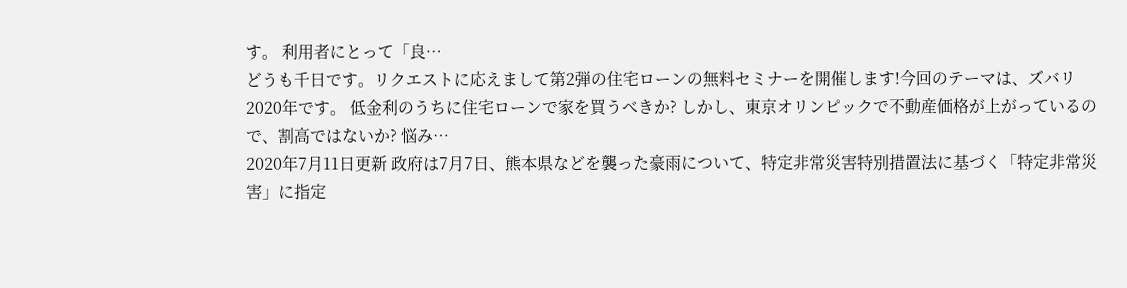す。 利用者にとって「良…
どうも千日です。リクエストに応えまして第2弾の住宅ローンの無料セミナーを開催します!今回のテーマは、ズバリ2020年です。 低金利のうちに住宅ローンで家を買うべきか? しかし、東京オリンピックで不動産価格が上がっているので、割高ではないか? 悩み…
2020年7月11日更新 政府は7月7日、熊本県などを襲った豪雨について、特定非常災害特別措置法に基づく「特定非常災害」に指定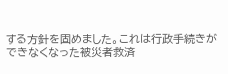する方針を固めました。これは行政手続きができなくなった被災者救済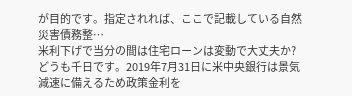が目的です。指定されれば、ここで記載している自然災害債務整…
米利下げで当分の間は住宅ローンは変動で大丈夫か? どうも千日です。2019年7月31日に米中央銀行は景気減速に備えるため政策金利を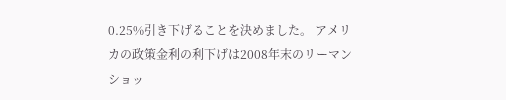0.25%引き下げることを決めました。 アメリカの政策金利の利下げは2008年末のリーマンショッ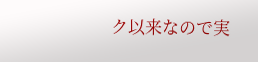ク以来なので実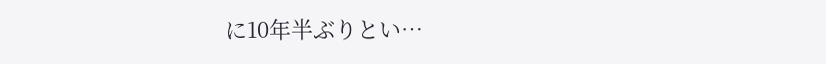に10年半ぶりとい…